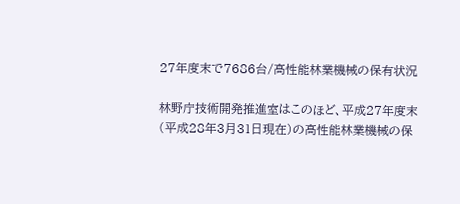27年度末で7686台/高性能林業機械の保有状況

林野庁技術開発推進室はこのほど、平成27年度末(平成28年3月31日現在)の高性能林業機械の保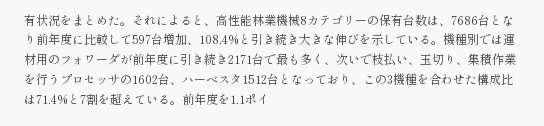有状況をまとめた。それによると、高性能林業機械8カテゴリーの保有台数は、7686台となり前年度に比較して597台増加、108.4%と引き続き大きな伸びを示している。機種別では運材用のフォワーダが前年度に引き続き2171台で最も多く、次いで枝払い、玉切り、集積作業を行うプロセッサの1602台、ハーベスタ1512台となっており、この3機種を合わせた構成比は71.4%と7割を超えている。前年度を1.1ポイ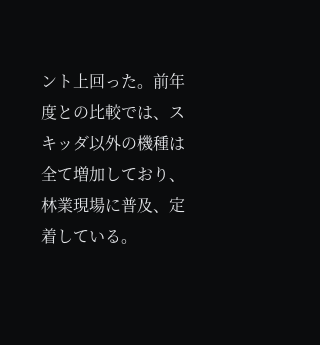ント上回った。前年度との比較では、スキッダ以外の機種は全て増加しており、林業現場に普及、定着している。